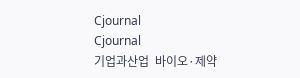Cjournal
Cjournal
기업과산업  바이오·제약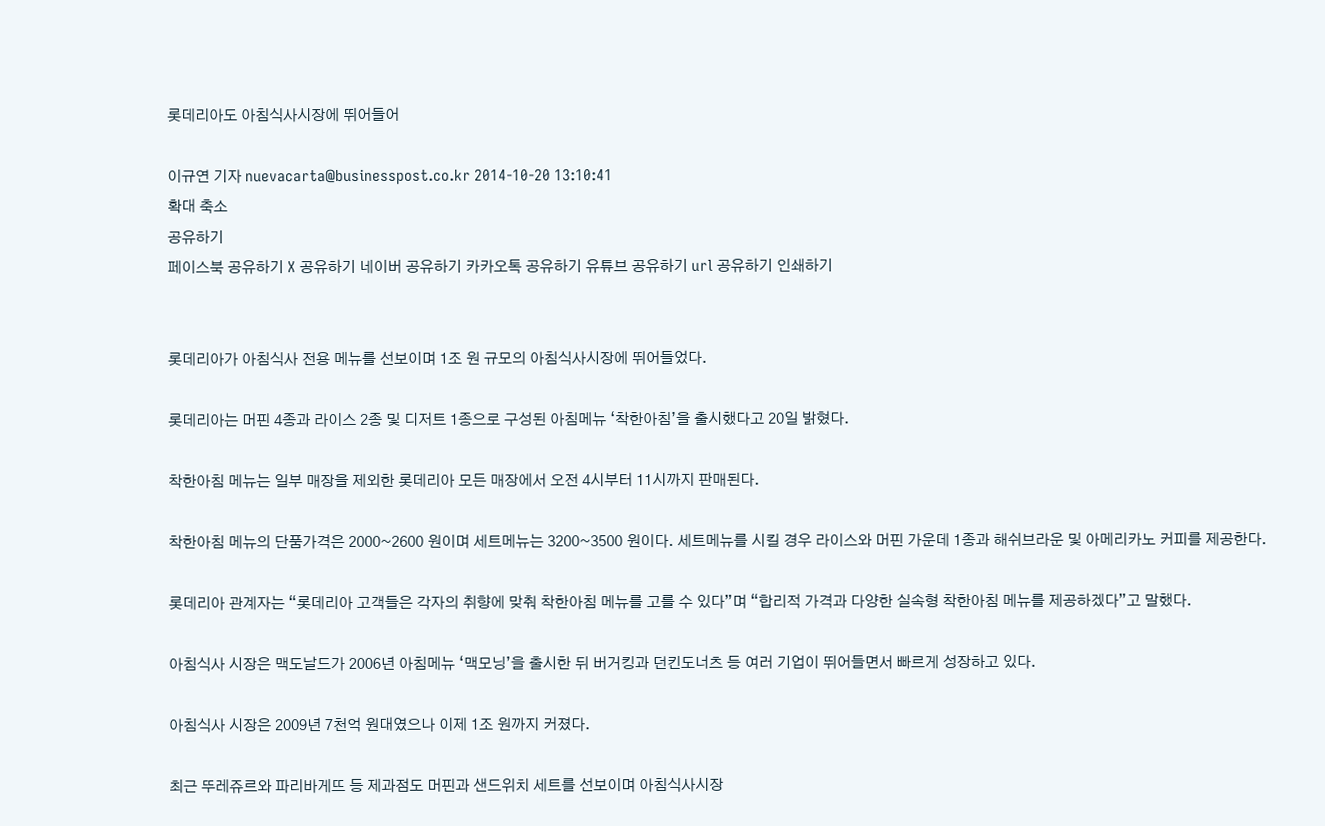롯데리아도 아침식사시장에 뛰어들어

이규연 기자 nuevacarta@businesspost.co.kr 2014-10-20 13:10:41
확대 축소
공유하기
페이스북 공유하기 X 공유하기 네이버 공유하기 카카오톡 공유하기 유튜브 공유하기 url 공유하기 인쇄하기


롯데리아가 아침식사 전용 메뉴를 선보이며 1조 원 규모의 아침식사시장에 뛰어들었다.

롯데리아는 머핀 4종과 라이스 2종 및 디저트 1종으로 구성된 아침메뉴 ‘착한아침’을 출시했다고 20일 밝혔다.

착한아침 메뉴는 일부 매장을 제외한 롯데리아 모든 매장에서 오전 4시부터 11시까지 판매된다.

착한아침 메뉴의 단품가격은 2000~2600 원이며 세트메뉴는 3200~3500 원이다. 세트메뉴를 시킬 경우 라이스와 머핀 가운데 1종과 해쉬브라운 및 아메리카노 커피를 제공한다.

롯데리아 관계자는 “롯데리아 고객들은 각자의 취향에 맞춰 착한아침 메뉴를 고를 수 있다”며 “합리적 가격과 다양한 실속형 착한아침 메뉴를 제공하겠다”고 말했다.

아침식사 시장은 맥도날드가 2006년 아침메뉴 ‘맥모닝’을 출시한 뒤 버거킹과 던킨도너츠 등 여러 기업이 뛰어들면서 빠르게 성장하고 있다.

아침식사 시장은 2009년 7천억 원대였으나 이제 1조 원까지 커졌다.

최근 뚜레쥬르와 파리바게뜨 등 제과점도 머핀과 샌드위치 세트를 선보이며 아침식사시장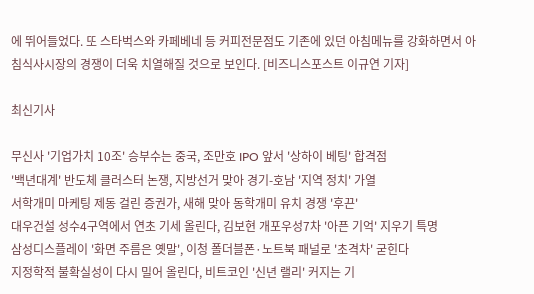에 뛰어들었다. 또 스타벅스와 카페베네 등 커피전문점도 기존에 있던 아침메뉴를 강화하면서 아침식사시장의 경쟁이 더욱 치열해질 것으로 보인다. [비즈니스포스트 이규연 기자]

최신기사

무신사 '기업가치 10조' 승부수는 중국, 조만호 IPO 앞서 '상하이 베팅' 합격점
'백년대계' 반도체 클러스터 논쟁, 지방선거 맞아 경기-호남 '지역 정치' 가열
서학개미 마케팅 제동 걸린 증권가, 새해 맞아 동학개미 유치 경쟁 '후끈'
대우건설 성수4구역에서 연초 기세 올린다, 김보현 개포우성7차 '아픈 기억' 지우기 특명
삼성디스플레이 '화면 주름은 옛말', 이청 폴더블폰·노트북 패널로 '초격차' 굳힌다
지정학적 불확실성이 다시 밀어 올린다, 비트코인 '신년 랠리' 커지는 기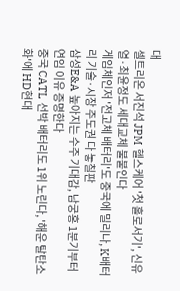대
셀트리온 서진석 JPM 헬스케어 '첫 홀로서기', 신유열·최윤정도 세대교체 불붙인다
게임체인저 '전고체 배터리'도 중국에 밀리나, K배터리 기술·시장 주도권 다 놓칠판
삼성E&A 높아지는 수주 기대감, 남궁홍 1분기부터 연임 이유 증명한다
중국 CATL 선박 배터리도 1위 노린다, '해운 탈탄소화'에 HD현대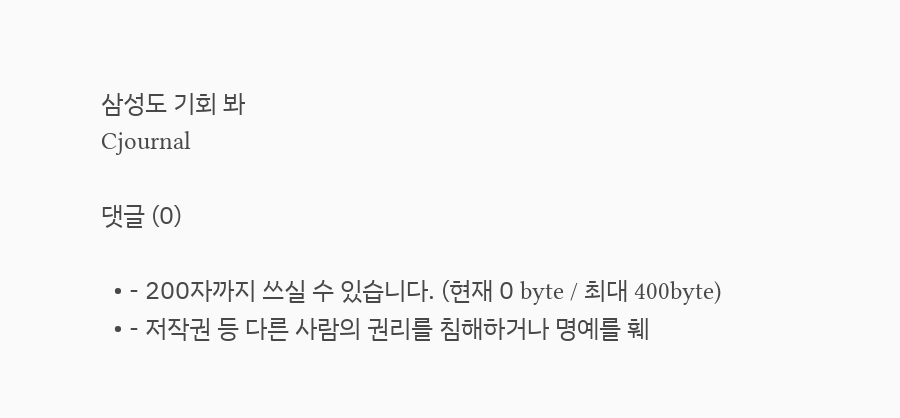삼성도 기회 봐
Cjournal

댓글 (0)

  • - 200자까지 쓰실 수 있습니다. (현재 0 byte / 최대 400byte)
  • - 저작권 등 다른 사람의 권리를 침해하거나 명예를 훼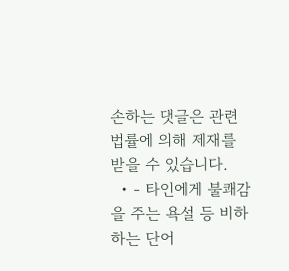손하는 댓글은 관련 법률에 의해 제재를 받을 수 있습니다.
  • - 타인에게 불쾌감을 주는 욕설 등 비하하는 단어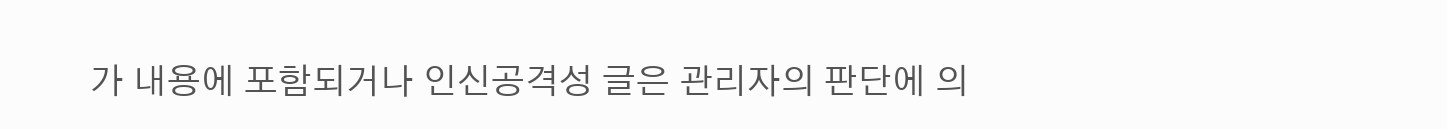가 내용에 포함되거나 인신공격성 글은 관리자의 판단에 의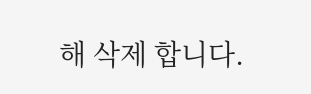해 삭제 합니다.